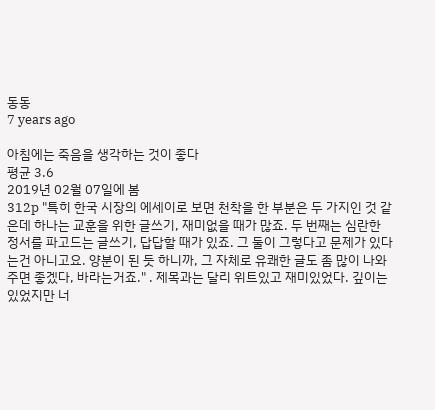동동
7 years ago

아침에는 죽음을 생각하는 것이 좋다
평균 3.6
2019년 02월 07일에 봄
312p "특히 한국 시장의 에세이로 보면 천착을 한 부분은 두 가지인 것 같은데 하나는 교훈을 위한 글쓰기, 재미없을 때가 많죠. 두 번째는 심란한 정서를 파고드는 글쓰기, 답답할 때가 있죠. 그 둘이 그렇다고 문제가 있다는건 아니고요. 양분이 된 듯 하니까, 그 자체로 유쾌한 글도 좀 많이 나와주면 좋겠다, 바라는거죠." . 제목과는 달리 위트있고 재미있었다. 깊이는 있었지만 너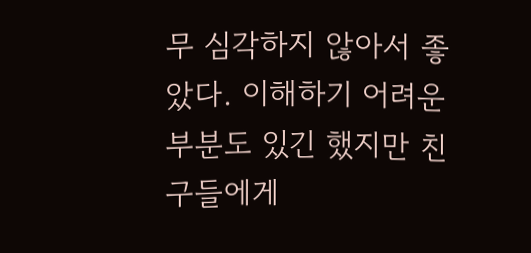무 심각하지 않아서 좋았다. 이해하기 어려운 부분도 있긴 했지만 친구들에게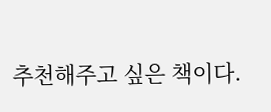추천해주고 싶은 책이다.